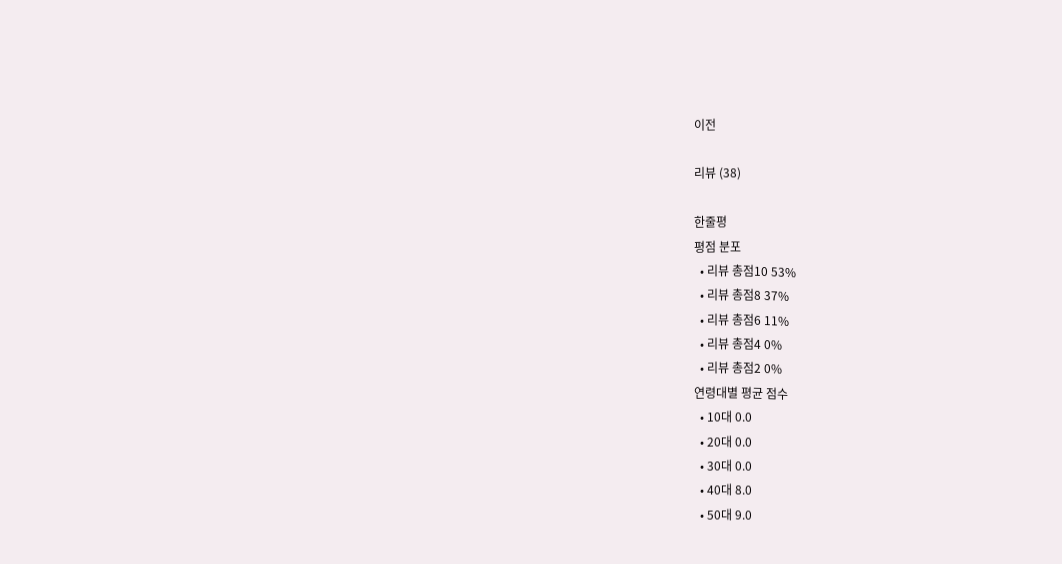이전

리뷰 (38)

한줄평
평점 분포
  • 리뷰 총점10 53%
  • 리뷰 총점8 37%
  • 리뷰 총점6 11%
  • 리뷰 총점4 0%
  • 리뷰 총점2 0%
연령대별 평균 점수
  • 10대 0.0
  • 20대 0.0
  • 30대 0.0
  • 40대 8.0
  • 50대 9.0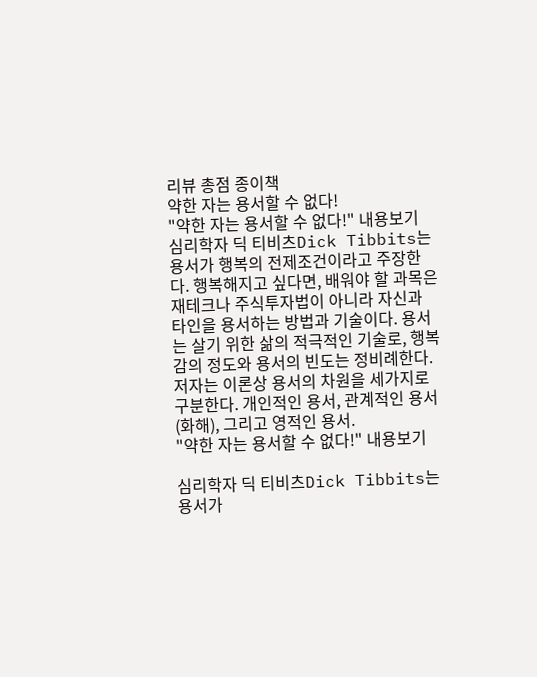리뷰 총점 종이책
약한 자는 용서할 수 없다!
"약한 자는 용서할 수 없다!" 내용보기
심리학자 딕 티비츠Dick Tibbits는 용서가 행복의 전제조건이라고 주장한다. 행복해지고 싶다면, 배워야 할 과목은 재테크나 주식투자법이 아니라 자신과 타인을 용서하는 방법과 기술이다. 용서는 살기 위한 삶의 적극적인 기술로, 행복감의 정도와 용서의 빈도는 정비례한다. 저자는 이론상 용서의 차원을 세가지로 구분한다. 개인적인 용서, 관계적인 용서(화해), 그리고 영적인 용서.
"약한 자는 용서할 수 없다!" 내용보기

심리학자 딕 티비츠Dick Tibbits는 용서가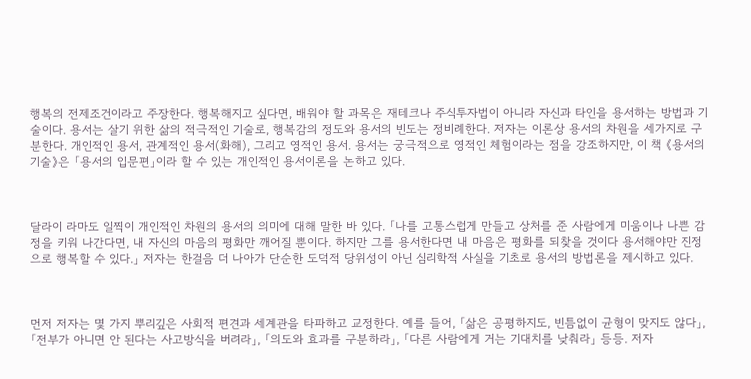행복의 전제조건이라고 주장한다. 행복해지고 싶다면, 배워야 할 과목은 재테크나 주식투자법이 아니라 자신과 타인을 용서하는 방법과 기술이다. 용서는 살기 위한 삶의 적극적인 기술로, 행복감의 정도와 용서의 빈도는 정비례한다. 저자는 이론상 용서의 차원을 세가지로 구분한다. 개인적인 용서, 관계적인 용서(화해), 그리고 영적인 용서. 용서는 궁극적으로 영적인 체험이라는 점을 강조하지만, 이 책 《용서의 기술》은 「용서의 입문편」이라 할 수 있는 개인적인 용서이론을 논하고 있다.



달라이 라마도 일찍이 개인적인 차원의 용서의 의미에 대해 말한 바 있다. 「나를 고통스럽게 만들고 상처를 준 사람에게 미움이나 나쁜 감정을 키워 나간다면, 내 자신의 마음의 평화만 깨어질 뿐이다. 하지만 그를 용서한다면 내 마음은 평화를 되찾을 것이다 용서해야만 진정으로 행복할 수 있다.」 저자는 한걸음 더 나아가 단순한 도덕적 당위성이 아닌 심리학적 사실을 기초로 용서의 방법론을 제시하고 있다.



먼저 저자는 몇 가지 뿌리깊은 사회적 편견과 세계관을 타파하고 교정한다. 예를 들어, 「삶은 공평하지도, 빈틈없이 균형이 맞지도 않다」, 「전부가 아니면 안 된다는 사고방식을 버려라」, 「의도와 효과를 구분하라」, 「다른 사람에게 거는 기대치를 낮춰라」 등등. 저자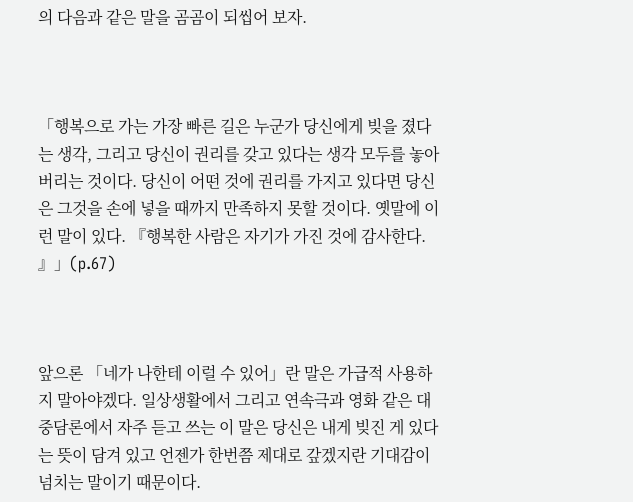의 다음과 같은 말을 곰곰이 되씹어 보자.



「행복으로 가는 가장 빠른 길은 누군가 당신에게 빚을 졌다는 생각, 그리고 당신이 권리를 갖고 있다는 생각 모두를 놓아버리는 것이다. 당신이 어떤 것에 권리를 가지고 있다면 당신은 그것을 손에 넣을 때까지 만족하지 못할 것이다. 옛말에 이런 말이 있다. 『행복한 사람은 자기가 가진 것에 감사한다. 』」(p.67)



앞으론 「네가 나한테 이럴 수 있어」란 말은 가급적 사용하지 말아야겠다. 일상생활에서 그리고 연속극과 영화 같은 대중담론에서 자주 듣고 쓰는 이 말은 당신은 내게 빚진 게 있다는 뜻이 담겨 있고 언젠가 한번쯤 제대로 갚겠지란 기대감이 넘치는 말이기 때문이다.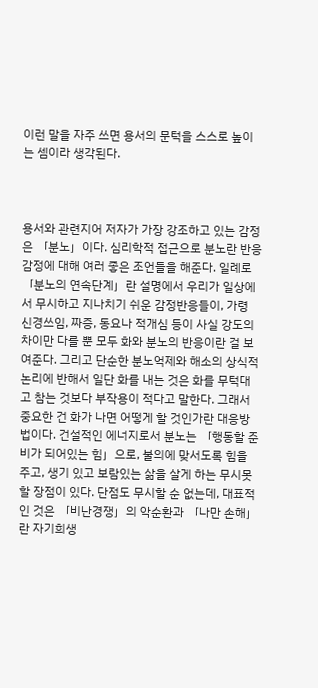이런 말을 자주 쓰면 용서의 문턱을 스스로 높이는 셈이라 생각된다.



용서와 관련지어 저자가 가장 강조하고 있는 감정은 「분노」이다. 심리학적 접근으로 분노란 반응감정에 대해 여러 좋은 조언들을 해준다. 일례로 「분노의 연속단계」란 설명에서 우리가 일상에서 무시하고 지나치기 쉬운 감정반응들이, 가령 신경쓰임, 짜증, 동요나 적개심 등이 사실 강도의 차이만 다를 뿐 모두 화와 분노의 반응이란 걸 보여준다. 그리고 단순한 분노억제와 해소의 상식적 논리에 반해서 일단 화를 내는 것은 화를 무턱대고 참는 것보다 부작용이 적다고 말한다. 그래서 중요한 건 화가 나면 어떻게 할 것인가란 대응방법이다. 건설적인 에너지로서 분노는 「행동할 준비가 되어있는 힘」으로, 불의에 맞서도록 힘을 주고, 생기 있고 보람있는 삶을 살게 하는 무시못할 장점이 있다. 단점도 무시할 순 없는데, 대표적인 것은 「비난경쟁」의 악순환과 「나만 손해」란 자기희생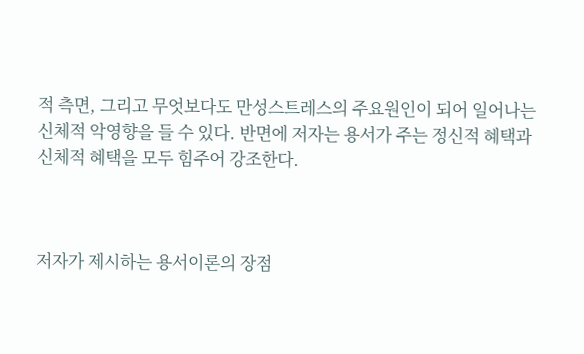적 측면, 그리고 무엇보다도 만성스트레스의 주요원인이 되어 일어나는 신체적 악영향을 들 수 있다. 반면에 저자는 용서가 주는 정신적 혜택과 신체적 혜택을 모두 힘주어 강조한다.



저자가 제시하는 용서이론의 장점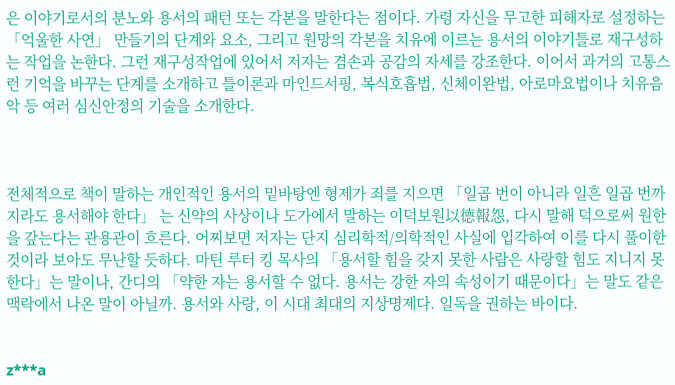은 이야기로서의 분노와 용서의 패턴 또는 각본을 말한다는 점이다. 가령 자신을 무고한 피해자로 설정하는 「억울한 사연」 만들기의 단계와 요소, 그리고 원망의 각본을 치유에 이르는 용서의 이야기틀로 재구성하는 작업을 논한다. 그런 재구성작업에 있어서 저자는 겸손과 공감의 자세를 강조한다. 이어서 과거의 고통스런 기억을 바꾸는 단계를 소개하고 틀이론과 마인드서핑, 복식호흡법, 신체이완법, 아로마요법이나 치유음악 등 여러 심신안정의 기술을 소개한다.



전체적으로 책이 말하는 개인적인 용서의 밑바탕엔 형제가 죄를 지으면 「일곱 번이 아니라 일흔 일곱 번까지라도 용서해야 한다」 는 신약의 사상이나 도가에서 말하는 이덕보원以德報怨, 다시 말해 덕으로써 원한을 갚는다는 관용관이 흐른다. 어찌보면 저자는 단지 심리학적/의학적인 사실에 입각하여 이를 다시 풀이한 것이라 보아도 무난할 듯하다. 마틴 루터 킹 목사의 「용서할 힘을 갖지 못한 사람은 사랑할 힘도 지니지 못한다」는 말이나, 간디의 「약한 자는 용서할 수 없다. 용서는 강한 자의 속성이기 때문이다」는 말도 같은 맥락에서 나온 말이 아닐까. 용서와 사랑, 이 시대 최대의 지상명제다. 일독을 권하는 바이다.


z***a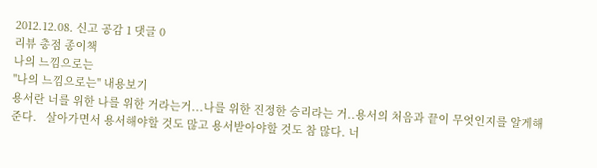2012.12.08. 신고 공감 1 댓글 0
리뷰 총점 종이책
나의 느낌으로는
"나의 느낌으로는" 내용보기
용서란 너를 위한 나를 위한 거라는거...나를 위한 진정한 승리라는 거..용서의 처음과 끝이 무엇인지를 알게해준다.   살아가면서 용서해야할 것도 많고 용서받아야할 것도 참 많다. 너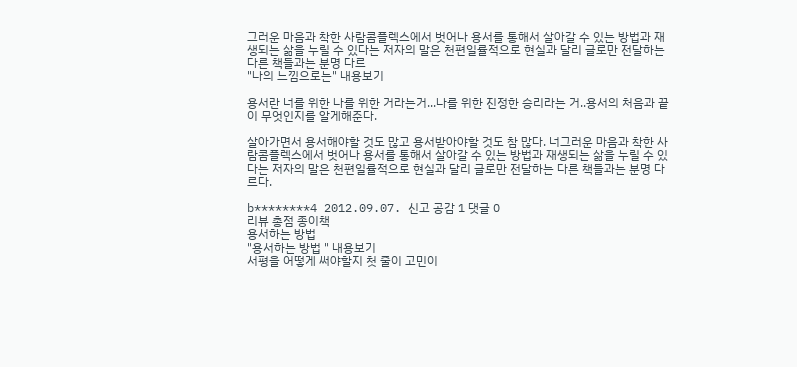그러운 마음과 착한 사람콤플렉스에서 벗어나 용서를 통해서 살아갈 수 있는 방법과 재생되는 삶을 누릴 수 있다는 저자의 말은 천편일률적으로 현실과 달리 글로만 전달하는 다른 책들과는 분명 다르
"나의 느낌으로는" 내용보기

용서란 너를 위한 나를 위한 거라는거...나를 위한 진정한 승리라는 거..용서의 처음과 끝이 무엇인지를 알게해준다.

살아가면서 용서해야할 것도 많고 용서받아야할 것도 참 많다. 너그러운 마음과 착한 사람콤플렉스에서 벗어나 용서를 통해서 살아갈 수 있는 방법과 재생되는 삶을 누릴 수 있다는 저자의 말은 천편일률적으로 현실과 달리 글로만 전달하는 다른 책들과는 분명 다르다.

b********4 2012.09.07. 신고 공감 1 댓글 0
리뷰 총점 종이책
용서하는 방법
"용서하는 방법 " 내용보기
서평을 어떻게 써야할지 첫 줄이 고민이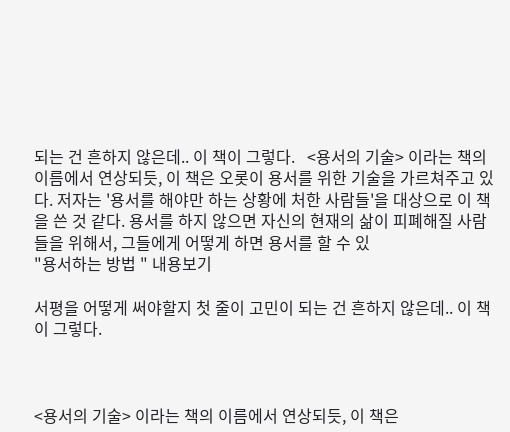되는 건 흔하지 않은데.. 이 책이 그렇다.   <용서의 기술> 이라는 책의 이름에서 연상되듯, 이 책은 오롯이 용서를 위한 기술을 가르쳐주고 있다. 저자는 '용서를 해야만 하는 상황에 처한 사람들'을 대상으로 이 책을 쓴 것 같다. 용서를 하지 않으면 자신의 현재의 삶이 피폐해질 사람들을 위해서, 그들에게 어떻게 하면 용서를 할 수 있
"용서하는 방법 " 내용보기

서평을 어떻게 써야할지 첫 줄이 고민이 되는 건 흔하지 않은데.. 이 책이 그렇다.



<용서의 기술> 이라는 책의 이름에서 연상되듯, 이 책은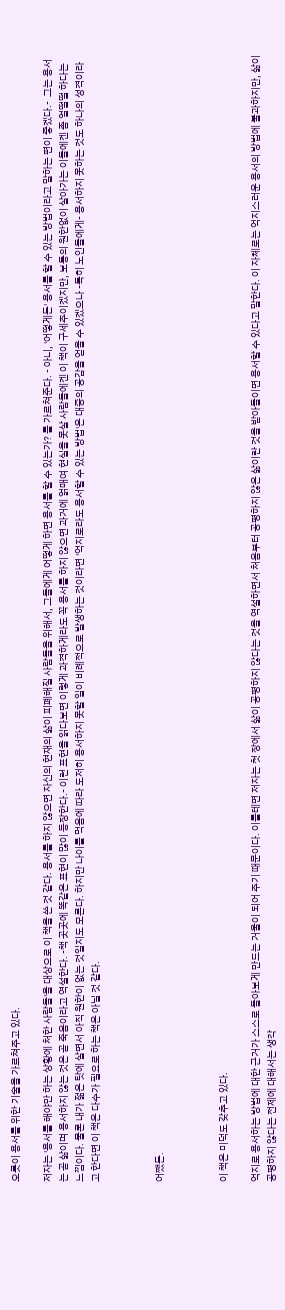오롯이 용서를 위한 기술을 가르쳐주고 있다.

저자는 '용서를 해야만 하는 상황에 처한 사람들'을 대상으로 이 책을 쓴 것 같다. 용서를 하지 않으면 자신의 현재의 삶이 피폐해질 사람들을 위해서, 그들에게 어떻게 하면 용서를 할 수 있는가? 를 가르쳐준다. - 아니, '어떻게든' 용서를 할 수 있는 방법이라고 말하는 편이 좋겠다.-  그는 용서는 곧 삶이며 용서하지 않는 것은 곧 죽음이라고 역설한다. -책 곳곳에 똑같은 표현이 많이 등장한다.- 이런 표현을 읽다보면 이렇게 과격하게라도 꼭 용서를 하지 않으면 과거에 얽매여 현실을 못살 사람들에겐 이 책이 구세주이겠지만, 보통의 원한없이 살아가는 이들에겐 좀 얼떨떨 하다는 느낌이다. 물론 내가 젊은 탓에 살면서 아직 원한이 없는 것일지도 모른다. 하지만 나이를 먹음에 따라 도저히 용서하지 못할 일이 비례적으로 발생하는 것이라면 '억지로라도 용서할 수 있는 방법'은 대중의 공감을 얻을 수 있겠으나 -특히 노인들에게- 용서하지 못하는 것도 하나의 성격이라고 한다면 이 책은 다수가 필요로 하는 책은 아닐 것 같다.



어쨌든.



이 책은 미덕도 갖추고 있다.

억지로 용서하는 방법에 대한 근거가 스스로 돌아보게 만드는 거울이 되어 주기 때문이다. 이를테면 저자는 첫 장에서 삶이 공평하지 않다는 것을 역설하면서 처음부터 공평하지 않은 삶이란 것을 받아들이면 용서할 수 있다고 말한다. 이 자체로는 억지스러운 용서의 방법에 불과하지만, 삶이 공평하지 않다는 전제에 대해서는 생각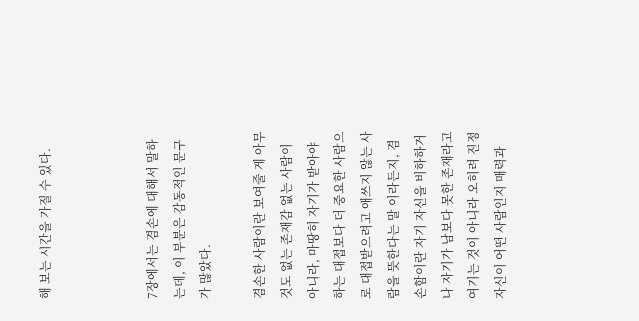해 보는 시간을 가질 수 있다.



7장에서는 겸손에 대해서 말하는데, 이 부분은 감동적인 문구가 많았다.

겸손한 사람이란 보여줄 게 아무것도 없는 존재감 없는 사람이 아니라, 마땅히 자기가 받아야 하는 대접보다 더 중요한 사람으로 대접받으려고 애쓰지 않는 사람을 뜻한다는 말 이라든지, 겸손함이란 자기 자신을 비하하거나 자기가 남보다 못한 존재라고 여기는 것이 아니라 오히려 진정 자신이 어떤 사람인지 매력과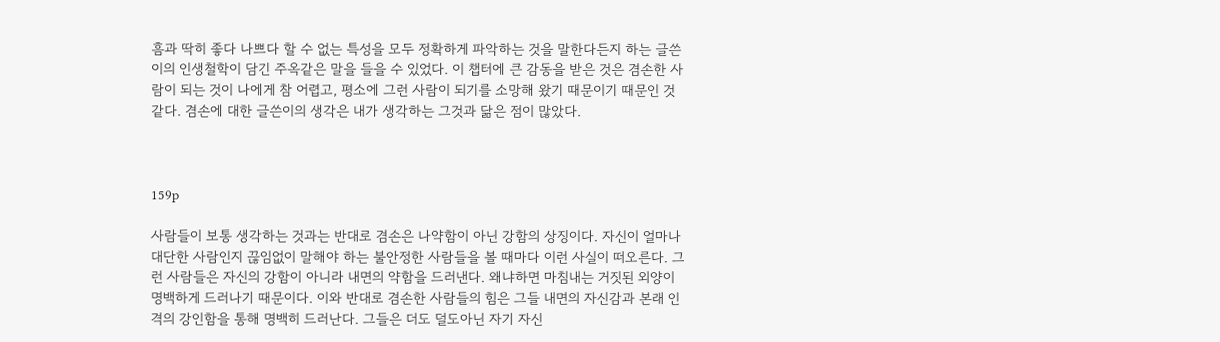흠과 딱히 좋다 나쁘다 할 수 없는 특성을 모두 정확하게 파악하는 것을 말한다든지 하는 글쓴이의 인생철학이 담긴 주옥같은 말을 들을 수 있었다. 이 챕터에 큰 감동을 받은 것은 겸손한 사람이 되는 것이 나에게 참 어렵고, 평소에 그런 사람이 되기를 소망해 왔기 때문이기 때문인 것 같다. 겸손에 대한 글쓴이의 생각은 내가 생각하는 그것과 닮은 점이 많았다.



159p

사람들이 보통 생각하는 것과는 반대로 겸손은 나약함이 아닌 강함의 상징이다. 자신이 얼마나 대단한 사람인지 끊임없이 말해야 하는 불안정한 사람들을 볼 때마다 이런 사실이 떠오른다. 그런 사람들은 자신의 강함이 아니라 내면의 약함을 드러낸다. 왜냐하면 마침내는 거짓된 외양이 명백하게 드러나기 때문이다. 이와 반대로 겸손한 사람들의 힘은 그들 내면의 자신감과 본래 인격의 강인함을 통해 명백히 드러난다. 그들은 더도 덜도아닌 자기 자신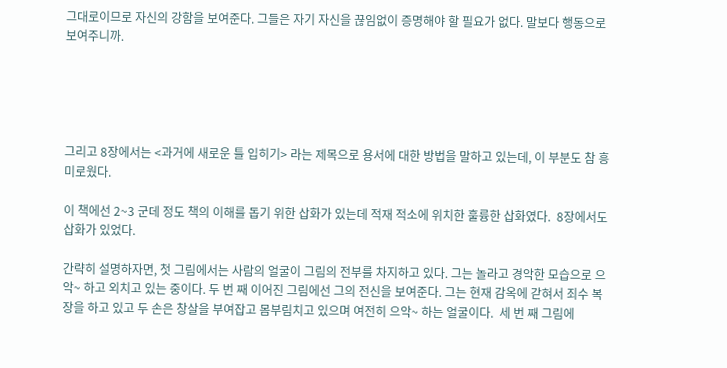그대로이므로 자신의 강함을 보여준다. 그들은 자기 자신을 끊임없이 증명해야 할 필요가 없다. 말보다 행동으로 보여주니까.





그리고 8장에서는 <과거에 새로운 틀 입히기> 라는 제목으로 용서에 대한 방법을 말하고 있는데, 이 부분도 참 흥미로웠다.

이 책에선 2~3 군데 정도 책의 이해를 돕기 위한 삽화가 있는데 적재 적소에 위치한 훌륭한 삽화였다.  8장에서도 삽화가 있었다.

간략히 설명하자면, 첫 그림에서는 사람의 얼굴이 그림의 전부를 차지하고 있다. 그는 놀라고 경악한 모습으로 으악~ 하고 외치고 있는 중이다. 두 번 째 이어진 그림에선 그의 전신을 보여준다. 그는 현재 감옥에 갇혀서 죄수 복장을 하고 있고 두 손은 창살을 부여잡고 몸부림치고 있으며 여전히 으악~ 하는 얼굴이다.  세 번 째 그림에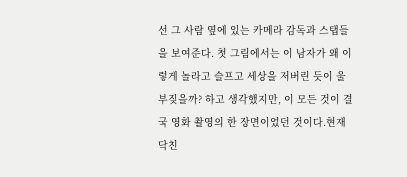선 그 사람 옆에 있는 카메라 감독과 스탭들을 보여준다. 첫 그림에서는 이 남자가 왜 이렇게 놀라고 슬프고 세상을 저버린 듯이 울부짖을까? 하고 생각했지만, 이 모든 것이 결국 영화 촬영의 한 장면이었던 것이다.현재 닥친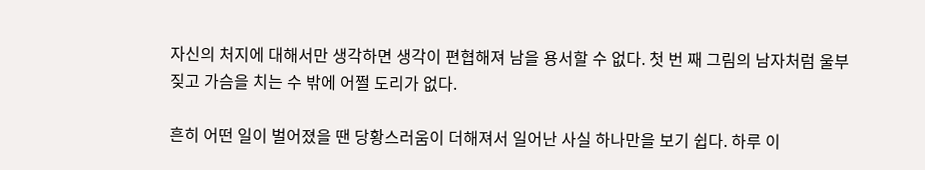자신의 처지에 대해서만 생각하면 생각이 편협해져 남을 용서할 수 없다. 첫 번 째 그림의 남자처럼 울부짖고 가슴을 치는 수 밖에 어쩔 도리가 없다.

흔히 어떤 일이 벌어졌을 땐 당황스러움이 더해져서 일어난 사실 하나만을 보기 쉽다. 하루 이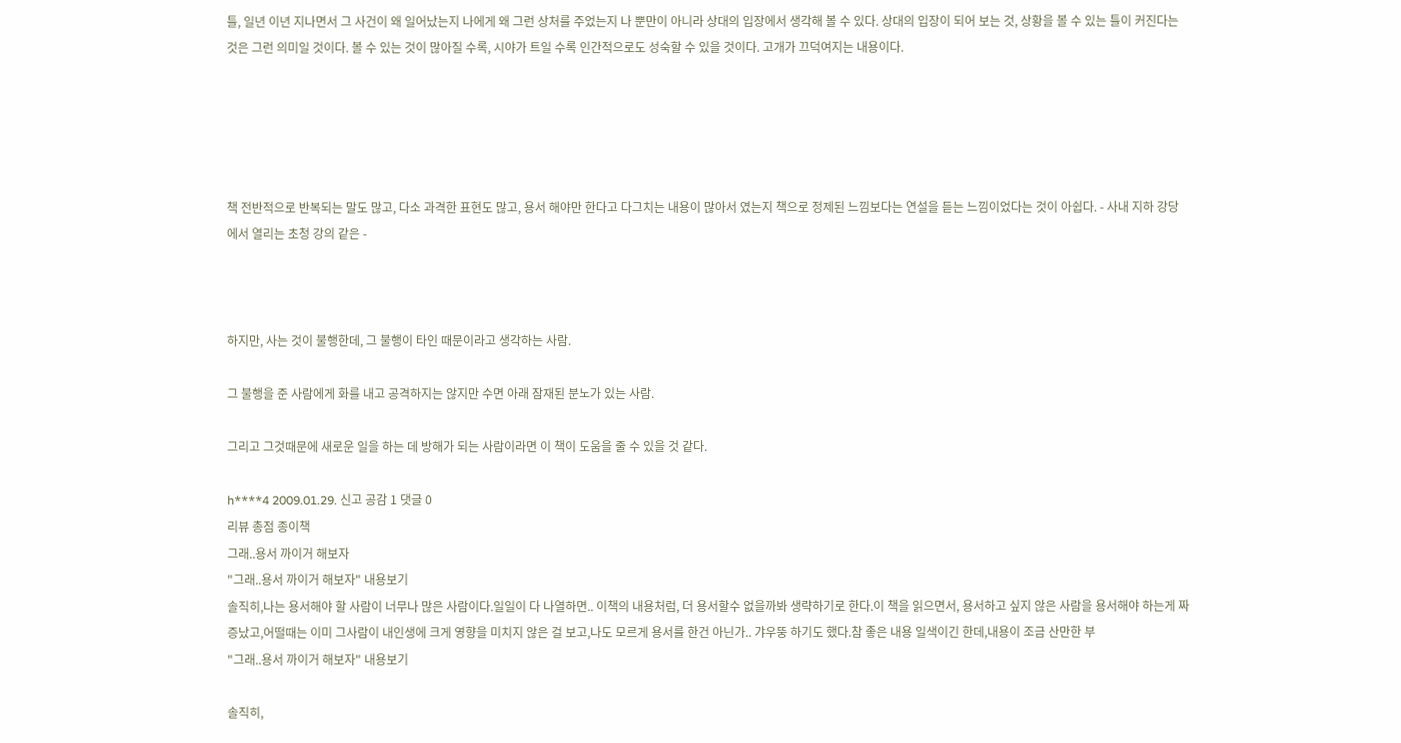틀, 일년 이년 지나면서 그 사건이 왜 일어났는지 나에게 왜 그런 상처를 주었는지 나 뿐만이 아니라 상대의 입장에서 생각해 볼 수 있다. 상대의 입장이 되어 보는 것, 상황을 볼 수 있는 틀이 커진다는 것은 그런 의미일 것이다. 볼 수 있는 것이 많아질 수록, 시야가 트일 수록 인간적으로도 성숙할 수 있을 것이다. 고개가 끄덕여지는 내용이다.





책 전반적으로 반복되는 말도 많고, 다소 과격한 표현도 많고, 용서 해야만 한다고 다그치는 내용이 많아서 였는지 책으로 정제된 느낌보다는 연설을 듣는 느낌이었다는 것이 아쉽다. - 사내 지하 강당에서 열리는 초청 강의 같은 -



하지만, 사는 것이 불행한데, 그 불행이 타인 때문이라고 생각하는 사람.

그 불행을 준 사람에게 화를 내고 공격하지는 않지만 수면 아래 잠재된 분노가 있는 사람.

그리고 그것때문에 새로운 일을 하는 데 방해가 되는 사람이라면 이 책이 도움을 줄 수 있을 것 같다.

h****4 2009.01.29. 신고 공감 1 댓글 0
리뷰 총점 종이책
그래..용서 까이거 해보자
"그래..용서 까이거 해보자" 내용보기
솔직히,나는 용서해야 할 사람이 너무나 많은 사람이다.일일이 다 나열하면.. 이책의 내용처럼, 더 용서할수 없을까봐 생략하기로 한다.이 책을 읽으면서, 용서하고 싶지 않은 사람을 용서해야 하는게 짜증났고,어떨때는 이미 그사람이 내인생에 크게 영향을 미치지 않은 걸 보고,나도 모르게 용서를 한건 아닌가.. 갸우뚱 하기도 했다.참 좋은 내용 일색이긴 한데,내용이 조금 산만한 부
"그래..용서 까이거 해보자" 내용보기

솔직히,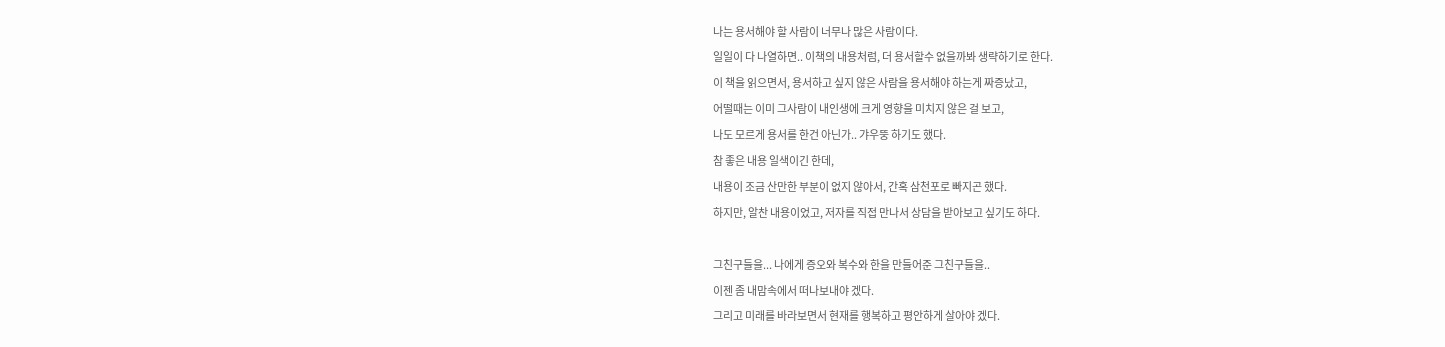나는 용서해야 할 사람이 너무나 많은 사람이다.
일일이 다 나열하면.. 이책의 내용처럼, 더 용서할수 없을까봐 생략하기로 한다.
이 책을 읽으면서, 용서하고 싶지 않은 사람을 용서해야 하는게 짜증났고,
어떨때는 이미 그사람이 내인생에 크게 영향을 미치지 않은 걸 보고,
나도 모르게 용서를 한건 아닌가.. 갸우뚱 하기도 했다.
참 좋은 내용 일색이긴 한데,
내용이 조금 산만한 부분이 없지 않아서, 간혹 삼천포로 빠지곤 했다.
하지만, 알찬 내용이었고, 저자를 직접 만나서 상담을 받아보고 싶기도 하다.

그친구들을... 나에게 증오와 복수와 한을 만들어준 그친구들을..
이젠 좀 내맘속에서 떠나보내야 겠다.
그리고 미래를 바라보면서 현재를 행복하고 평안하게 살아야 겠다.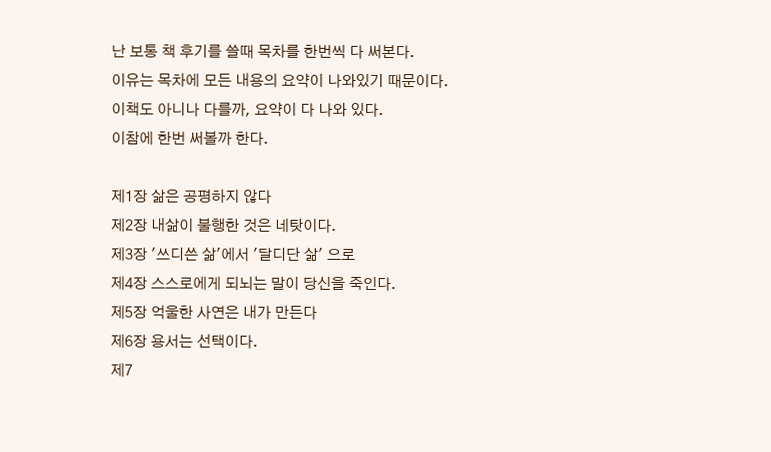난 보통 책 후기를 쓸때 목차를 한번씩 다 써본다.
이유는 목차에 모든 내용의 요약이 나와있기 때문이다.
이책도 아니나 다를까, 요약이 다 나와 있다.
이참에 한번 써볼까 한다.

제1장 삶은 공평하지 않다
제2장 내삶이 불행한 것은 네탓이다.
제3장 '쓰디쓴 삶'에서 '달디단 삶' 으로
제4장 스스로에게 되뇌는 말이 당신을 죽인다.
제5장 억울한 사연은 내가 만든다
제6장 용서는 선택이다.
제7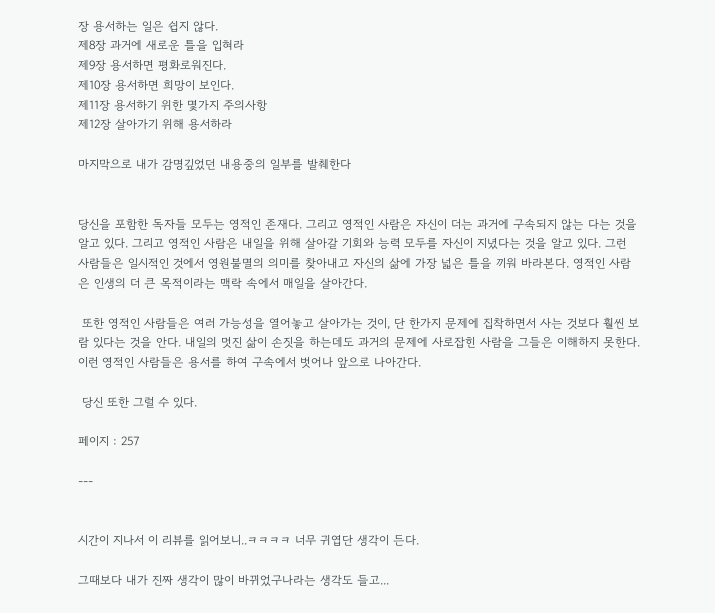장 용서하는 일은 쉽지 않다.
제8장 과거에 새로운 틀을 입혀라
제9장 용서하면 평화로워진다.
제10장 용서하면 희망이 보인다.
제11장 용서하기 위한 몇가지 주의사항
제12장 살아가기 위해 용서하라

마지막으로 내가 감명깊었던 내용중의 일부를 발췌한다


당신을 포함한 독자들 모두는 영적인 존재다. 그리고 영적인 사람은 자신이 더는 과거에 구속되지 않는 다는 것을 알고 있다. 그리고 영적인 사람은 내일을 위해 살아갈 기회와 능력 모두를 자신이 지녔다는 것을 알고 있다. 그런 사람들은 일시적인 것에서 영원불멸의 의미를 찾아내고 자신의 삶에 가장 넓은 틀을 끼워 바라본다. 영적인 사람은 인생의 더 큰 목적이라는 맥락 속에서 매일을 살아간다.

 또한 영적인 사람들은 여러 가능성을 열어놓고 살아가는 것이, 단 한가지 문제에 집착하면서 사는 것보다 훨씬 보람 있다는 것을 안다. 내일의 멋진 삶이 손짓을 하는데도 과거의 문제에 사로잡힌 사람을 그들은 이해하지 못한다. 이런 영적인 사람들은 용서를 하여 구속에서 벗어나 앞으로 나아간다.

 당신 또한 그럴 수 있다.

페이지 : 257

---


시간이 지나서 이 리뷰를 읽어보니..ㅋㅋㅋㅋ 너무 귀엽단 생각이 든다.

그때보다 내가 진짜 생각이 많이 바뀌었구나라는 생각도 들고...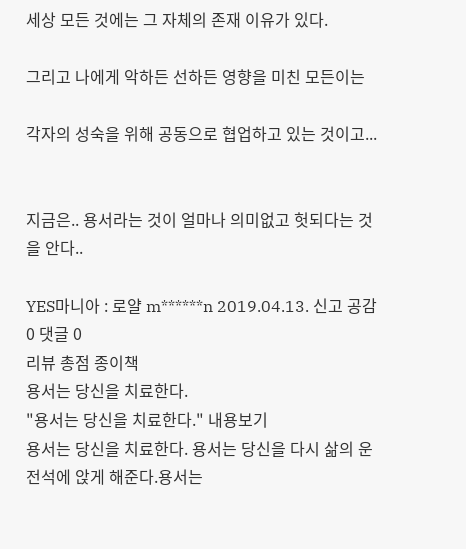세상 모든 것에는 그 자체의 존재 이유가 있다.

그리고 나에게 악하든 선하든 영향을 미친 모든이는

각자의 성숙을 위해 공동으로 협업하고 있는 것이고...


지금은.. 용서라는 것이 얼마나 의미없고 헛되다는 것을 안다..

YES마니아 : 로얄 m******n 2019.04.13. 신고 공감 0 댓글 0
리뷰 총점 종이책
용서는 당신을 치료한다.
"용서는 당신을 치료한다." 내용보기
용서는 당신을 치료한다. 용서는 당신을 다시 삶의 운전석에 앉게 해준다.용서는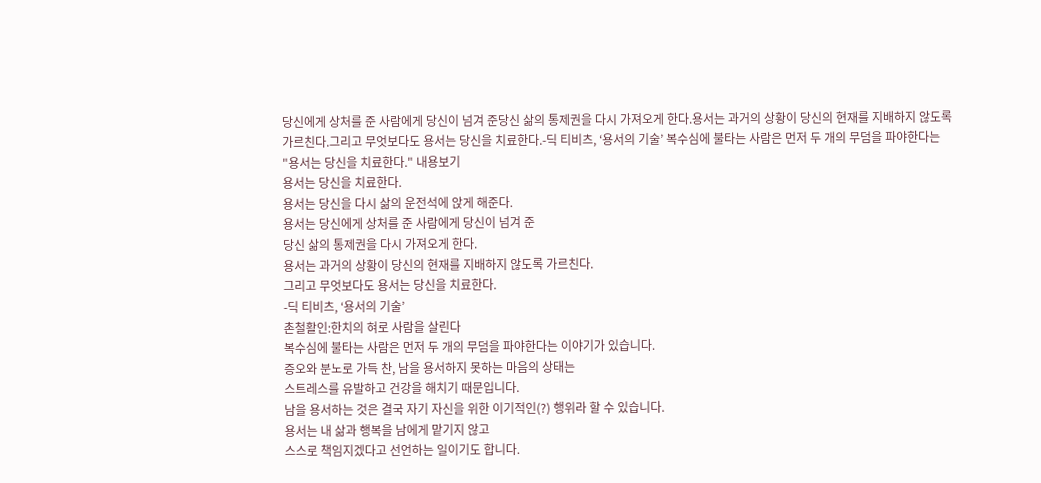당신에게 상처를 준 사람에게 당신이 넘겨 준당신 삶의 통제권을 다시 가져오게 한다.용서는 과거의 상황이 당신의 현재를 지배하지 않도록 가르친다.그리고 무엇보다도 용서는 당신을 치료한다.-딕 티비츠, ‘용서의 기술’ 복수심에 불타는 사람은 먼저 두 개의 무덤을 파야한다는
"용서는 당신을 치료한다." 내용보기
용서는 당신을 치료한다.
용서는 당신을 다시 삶의 운전석에 앉게 해준다.
용서는 당신에게 상처를 준 사람에게 당신이 넘겨 준
당신 삶의 통제권을 다시 가져오게 한다.
용서는 과거의 상황이 당신의 현재를 지배하지 않도록 가르친다.
그리고 무엇보다도 용서는 당신을 치료한다.
-딕 티비츠, ‘용서의 기술’
촌철활인:한치의 혀로 사람을 살린다
복수심에 불타는 사람은 먼저 두 개의 무덤을 파야한다는 이야기가 있습니다.
증오와 분노로 가득 찬, 남을 용서하지 못하는 마음의 상태는
스트레스를 유발하고 건강을 해치기 때문입니다.
남을 용서하는 것은 결국 자기 자신을 위한 이기적인(?) 행위라 할 수 있습니다.
용서는 내 삶과 행복을 남에게 맡기지 않고
스스로 책임지겠다고 선언하는 일이기도 합니다.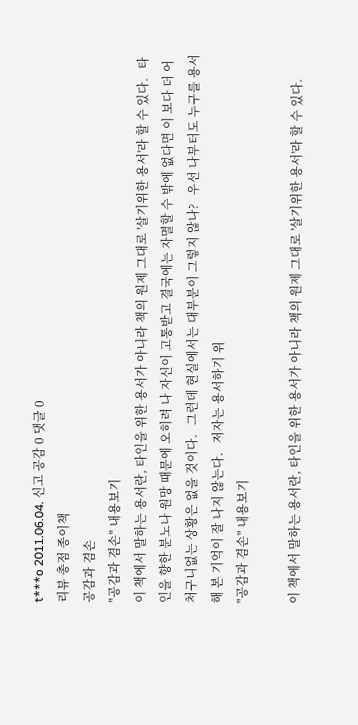t***o 2011.06.04. 신고 공감 0 댓글 0
리뷰 총점 종이책
공감과 겸손
"공감과 겸손" 내용보기
이 책에서 말하는 용서란, 타인을 위한 용서가 아니라 책의 원제 그대로 '살기위한 용서'라 할 수 있다.   타인을 향한 분노나 원망 때문에 오히려 나 자신이 고통받고 결국에는 자멸할 수 밖에 없다면 이 보다 더 어처구니없는 상황은 없을 것이다.   그런데 현실에서는 대부분이 그렇지 않나?   우선 나부터도 누구를 용서해 본 기억이 잘 나지 않는다.   저자는 용서하기 위
"공감과 겸손" 내용보기

이 책에서 말하는 용서란, 타인을 위한 용서가 아니라 책의 원제 그대로 '살기위한 용서'라 할 수 있다.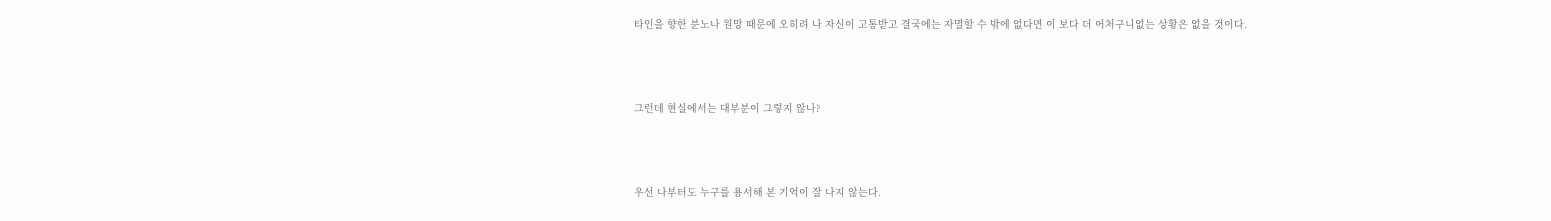타인을 향한 분노나 원망 때문에 오히려 나 자신이 고통받고 결국에는 자멸할 수 밖에 없다면 이 보다 더 어처구니없는 상황은 없을 것이다.



그런데 현실에서는 대부분이 그렇지 않나?



우선 나부터도 누구를 용서해 본 기억이 잘 나지 않는다.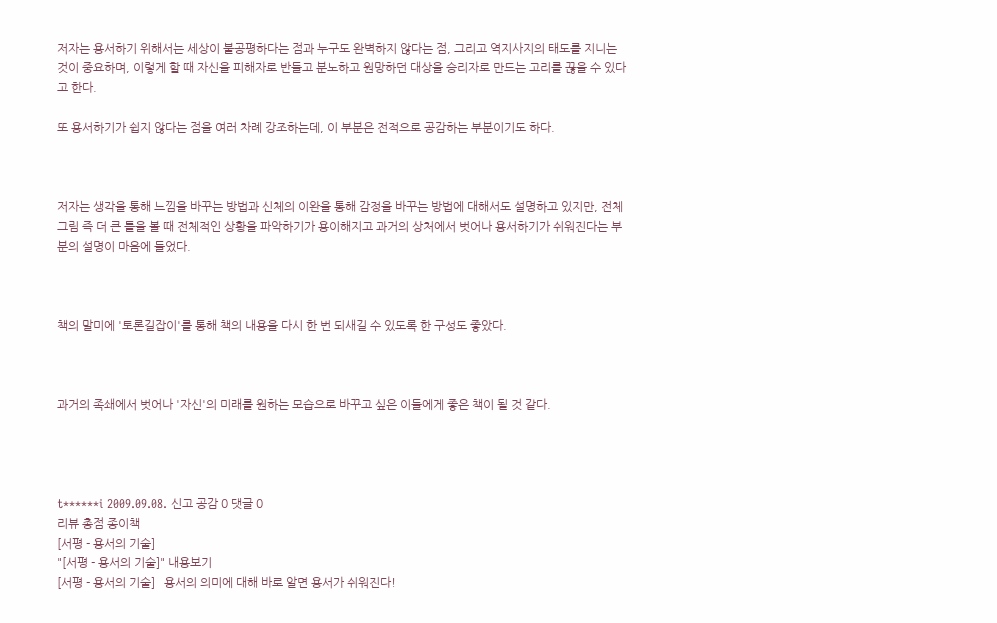저자는 용서하기 위해서는 세상이 불공평하다는 점과 누구도 완벽하지 않다는 점, 그리고 역지사지의 태도를 지니는 것이 중요하며, 이렇게 할 때 자신을 피해자로 반들고 분노하고 원망하던 대상을 승리자로 만드는 고리를 끊을 수 있다고 한다.

또 용서하기가 쉽지 않다는 점을 여러 차례 강조하는데, 이 부분은 전적으로 공감하는 부분이기도 하다.



저자는 생각을 통해 느낌을 바꾸는 방법과 신체의 이완을 통해 감정을 바꾸는 방법에 대해서도 설명하고 있지만, 전체 그림 즉 더 큰 틀을 볼 때 전체적인 상황을 파악하기가 용이해지고 과거의 상처에서 벗어나 용서하기가 쉬워진다는 부분의 설명이 마음에 들었다.



책의 말미에 '토론길잡이'를 통해 책의 내용을 다시 한 번 되새길 수 있도록 한 구성도 좋았다.



과거의 족쇄에서 벗어나 '자신'의 미래를 원하는 모습으로 바꾸고 싶은 이들에게 좋은 책이 될 것 같다.




t******i 2009.09.08. 신고 공감 0 댓글 0
리뷰 총점 종이책
[서평 - 용서의 기술]
"[서평 - 용서의 기술]" 내용보기
[서평 - 용서의 기술]   용서의 의미에 대해 바로 알면 용서가 쉬워진다!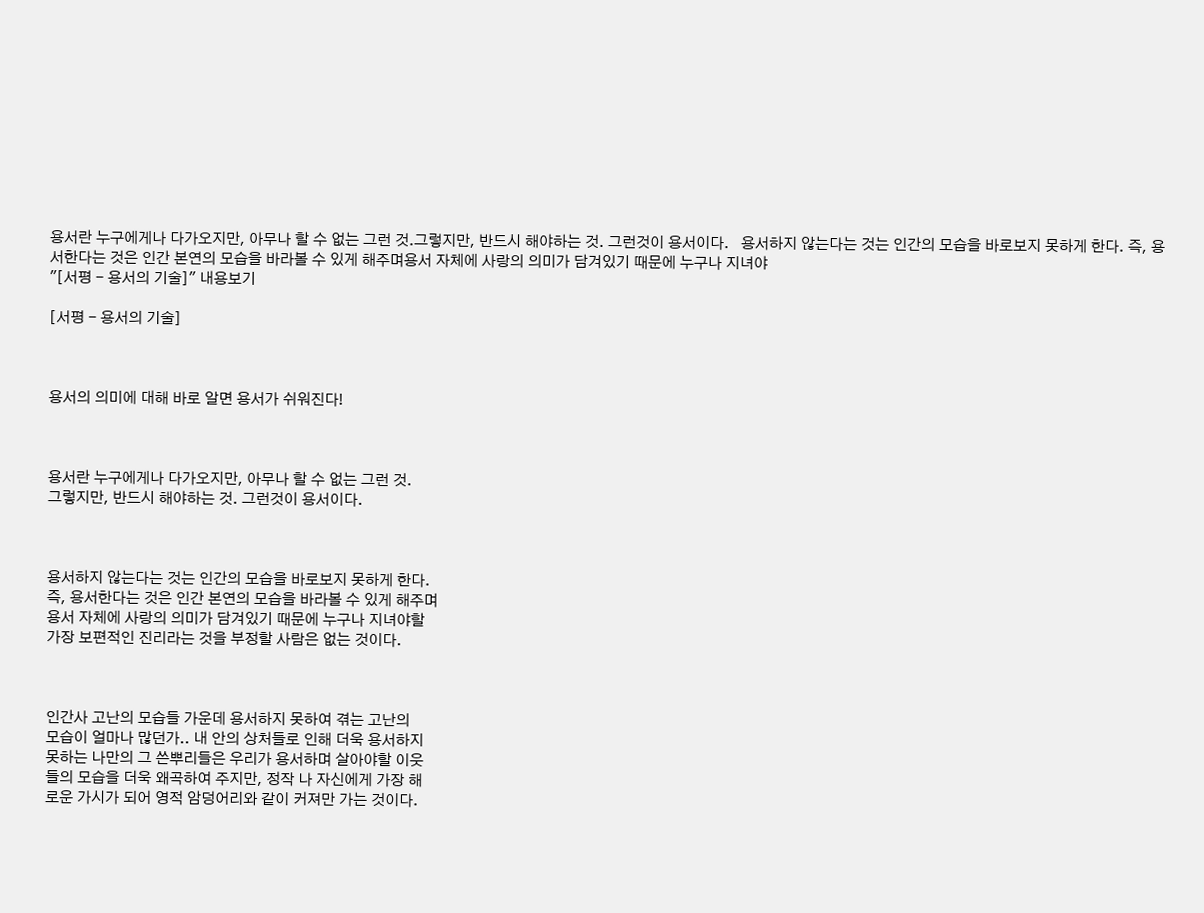용서란 누구에게나 다가오지만, 아무나 할 수 없는 그런 것.그렇지만, 반드시 해야하는 것. 그런것이 용서이다.   용서하지 않는다는 것는 인간의 모습을 바로보지 못하게 한다. 즉, 용서한다는 것은 인간 본연의 모습을 바라볼 수 있게 해주며용서 자체에 사랑의 의미가 담겨있기 때문에 누구나 지녀야
"[서평 - 용서의 기술]" 내용보기

[서평 - 용서의 기술]



용서의 의미에 대해 바로 알면 용서가 쉬워진다!



용서란 누구에게나 다가오지만, 아무나 할 수 없는 그런 것.
그렇지만, 반드시 해야하는 것. 그런것이 용서이다.



용서하지 않는다는 것는 인간의 모습을 바로보지 못하게 한다.
즉, 용서한다는 것은 인간 본연의 모습을 바라볼 수 있게 해주며
용서 자체에 사랑의 의미가 담겨있기 때문에 누구나 지녀야할
가장 보편적인 진리라는 것을 부정할 사람은 없는 것이다.



인간사 고난의 모습들 가운데 용서하지 못하여 겪는 고난의
모습이 얼마나 많던가.. 내 안의 상처들로 인해 더욱 용서하지
못하는 나만의 그 쓴뿌리들은 우리가 용서하며 살아야할 이웃
들의 모습을 더욱 왜곡하여 주지만, 정작 나 자신에게 가장 해
로운 가시가 되어 영적 암덩어리와 같이 커져만 가는 것이다.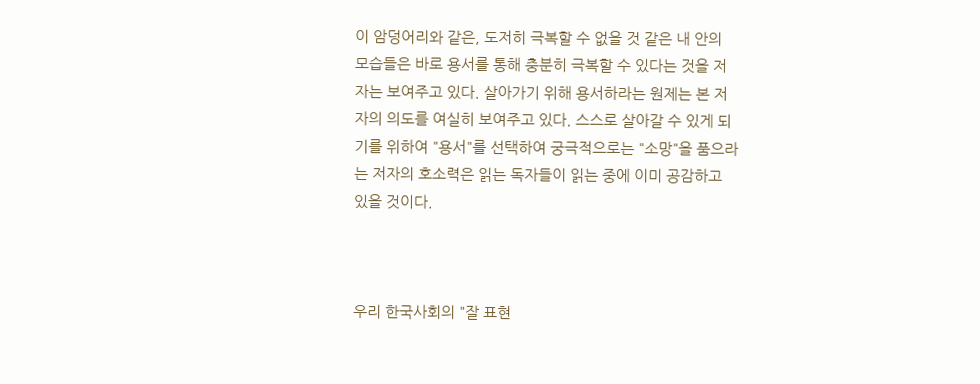이 암덩어리와 같은, 도저히 극복할 수 없을 것 같은 내 안의
모습들은 바로 용서를 통해 충분히 극복할 수 있다는 것을 저
자는 보여주고 있다. 살아가기 위해 용서하라는 원제는 본 저
자의 의도를 여실히 보여주고 있다. 스스로 살아갈 수 있게 되
기를 위하여 "용서"를 선택하여 궁극적으로는 "소망"을 품으라
는 저자의 호소력은 읽는 독자들이 읽는 중에 이미 공감하고
있을 것이다.



우리 한국사회의 "잘 표현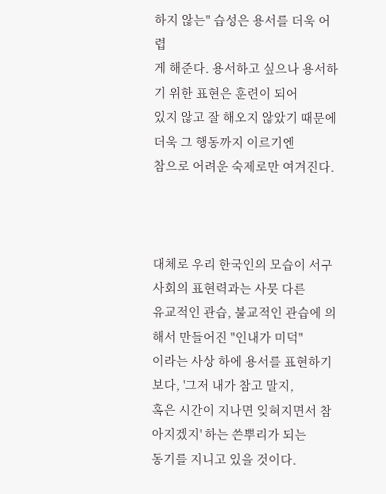하지 않는" 습성은 용서를 더욱 어렵
게 해준다. 용서하고 싶으나 용서하기 위한 표현은 훈련이 되어
있지 않고 잘 해오지 않았기 때문에 더욱 그 행동까지 이르기엔
참으로 어려운 숙제로만 여겨진다.



대체로 우리 한국인의 모습이 서구사회의 표현력과는 사뭇 다른
유교적인 관습, 불교적인 관습에 의해서 만들어진 "인내가 미덕"
이라는 사상 하에 용서를 표현하기보다, '그저 내가 참고 말지,
혹은 시간이 지나면 잊혀지면서 참아지겠지' 하는 쓴뿌리가 되는
동기를 지니고 있을 것이다.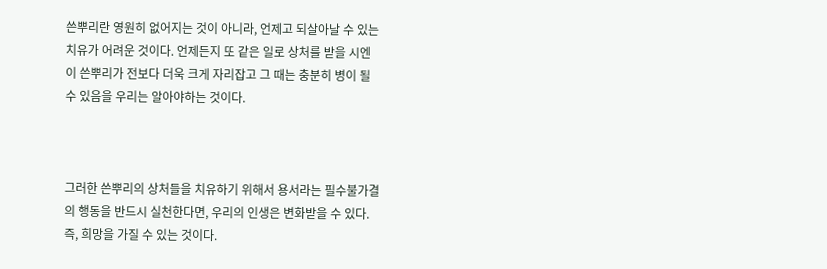쓴뿌리란 영원히 없어지는 것이 아니라, 언제고 되살아날 수 있는
치유가 어려운 것이다. 언제든지 또 같은 일로 상처를 받을 시엔
이 쓴뿌리가 전보다 더욱 크게 자리잡고 그 때는 충분히 병이 될
수 있음을 우리는 알아야하는 것이다.



그러한 쓴뿌리의 상처들을 치유하기 위해서 용서라는 필수불가결
의 행동을 반드시 실천한다면, 우리의 인생은 변화받을 수 있다.
즉, 희망을 가질 수 있는 것이다.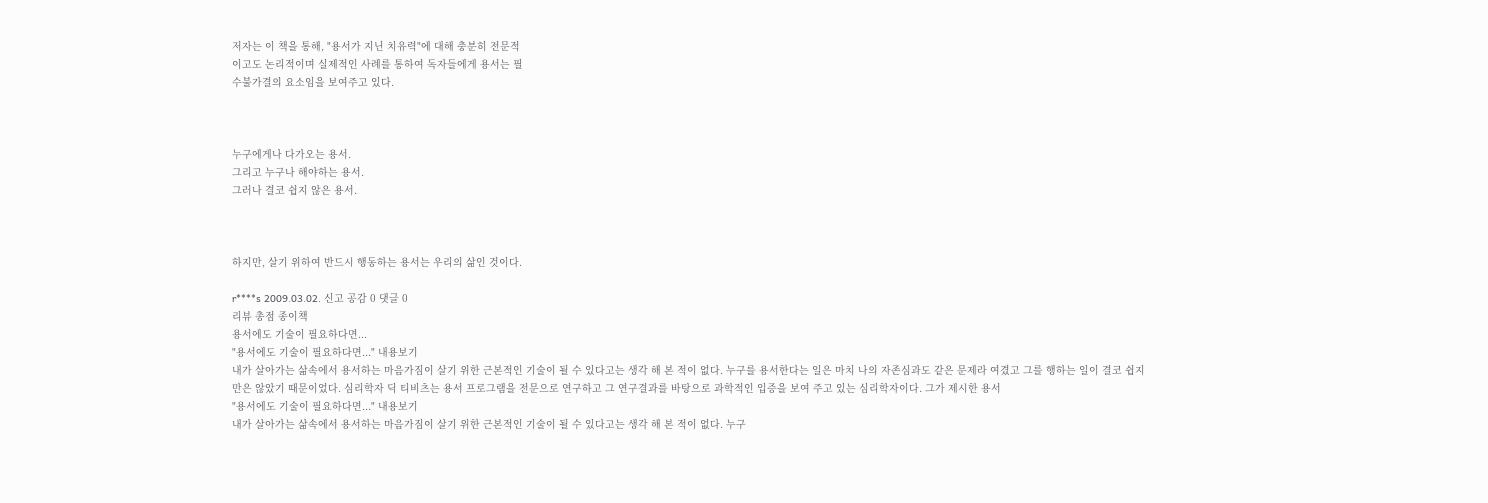저자는 이 책을 통해, "용서가 지닌 치유력"에 대해 충분히 전문적
이고도 논리적이며 실제적인 사례를 통하여 독자들에게 용서는 필
수불가결의 요소임을 보여주고 있다.



누구에게나 다가오는 용서.
그리고 누구나 해야하는 용서.
그러나 결코 쉽지 않은 용서.



하지만, 살기 위하여 반드시 행동하는 용서는 우리의 삶인 것이다.

r****s 2009.03.02. 신고 공감 0 댓글 0
리뷰 총점 종이책
용서에도 기술이 필요하다면...
"용서에도 기술이 필요하다면..." 내용보기
내가 살아가는 삶속에서 용서하는 마음가짐이 살기 위한 근본적인 기술이 될 수 있다고는 생각 해 본 적이 없다. 누구를 용서한다는 일은 마치 나의 자존심과도 같은 문제라 여겼고 그를 행하는 일이 결코 쉽지만은 않았기 때문이었다. 심리학자 딕 티비츠는 용서 프로그램을 전문으로 연구하고 그 연구결과를 바탕으로 과학적인 입증을 보여 주고 있는 심리학자이다. 그가 제시한 용서
"용서에도 기술이 필요하다면..." 내용보기
내가 살아가는 삶속에서 용서하는 마음가짐이 살기 위한 근본적인 기술이 될 수 있다고는 생각 해 본 적이 없다. 누구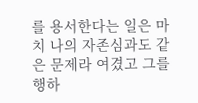를 용서한다는 일은 마치 나의 자존심과도 같은 문제라 여겼고 그를 행하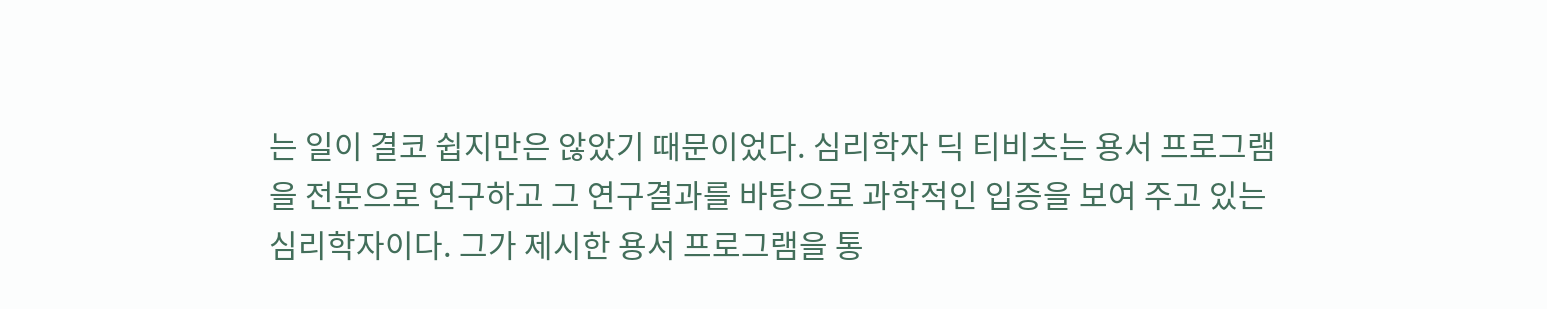는 일이 결코 쉽지만은 않았기 때문이었다. 심리학자 딕 티비츠는 용서 프로그램을 전문으로 연구하고 그 연구결과를 바탕으로 과학적인 입증을 보여 주고 있는 심리학자이다. 그가 제시한 용서 프로그램을 통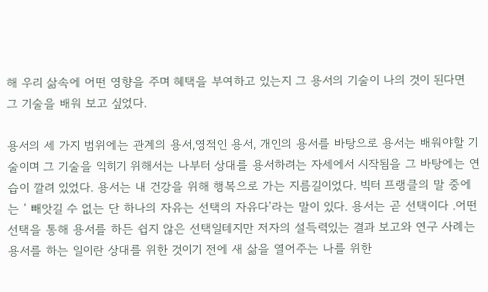해 우리 삶속에 어떤 영향을 주며 혜택을 부여하고 있는지 그 용서의 기술이 나의 것이 된다면 그 기술을 배워 보고 싶었다.

용서의 세 가지 범위에는 관계의 용서,영적인 용서, 개인의 용서를 바탕으로 용서는 배워야할 기술이며 그 기술을 익히기 위해서는 나부터 상대를 용서하려는 자세에서 시작됨을 그 바탕에는 연습이 깔려 있었다. 용서는 내 건강을 위해 행복으로 가는 지름길이었다. 빅터 프랭클의 말 중에는 ’ 빼앗길 수 없는 단 하나의 자유는 선택의 자유다’라는 말이 있다. 용서는 곧 선택이다 .어떤 선택을 통해 용서를 하든 쉽지 않은 선택일테지만 저자의 설득력있는 결과 보고와 연구 사례는 용서를 하는 일이란 상대를 위한 것이기 전에 새 삶을 열어주는 나를 위한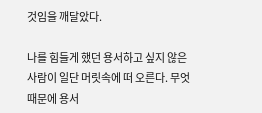것임을 깨달았다.

나를 힘들게 했던 용서하고 싶지 않은 사람이 일단 머릿속에 떠 오른다. 무엇 때문에 용서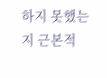하지 못했는지 근본적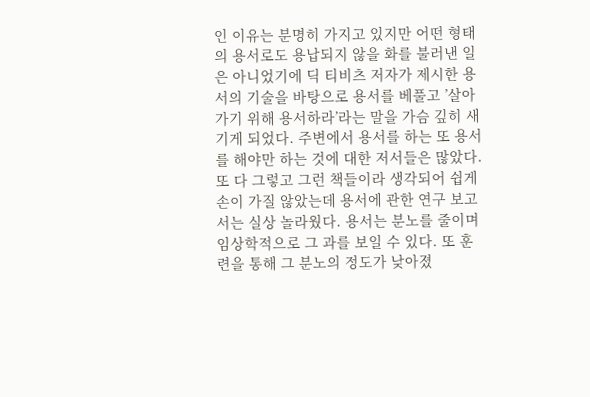인 이유는 분명히 가지고 있지만 어떤 형태의 용서로도 용납되지 않을 화를 불러낸 일은 아니었기에 딕 티비츠 저자가 제시한 용서의 기술을 바탕으로 용서를 베풀고 ’살아가기 위해 용서하라’라는 말을 가슴 깊히 새기게 되었다. 주변에서 용서를 하는 또 용서를 해야만 하는 것에 대한 저서들은 많았다. 또 다 그렇고 그런 책들이라 생각되어 쉽게 손이 가질 않았는데 용서에 관한 연구 보고서는 실상 놀라웠다. 용서는 분노를 줄이며 임상학적으로 그 과를 보일 수 있다. 또 훈련을 통해 그 분노의 정도가 낮아졌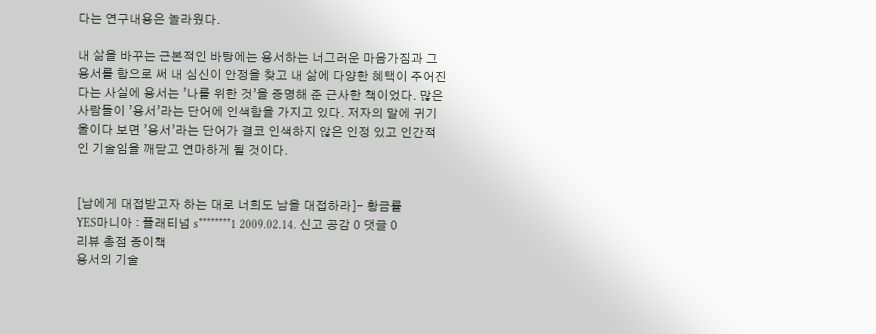다는 연구내용은 놀라웠다.

내 삶을 바꾸는 근본적인 바탕에는 용서하는 너그러운 마음가짐과 그 용서를 함으로 써 내 심신이 안정을 찾고 내 삶에 다양한 혜택이 주어진다는 사실에 용서는 ’나를 위한 것’을 증명해 준 근사한 책이었다. 많은 사람들이 ’용서’라는 단어에 인색함을 가지고 있다. 저자의 말에 귀기울이다 보면 ’용서’라는 단어가 결코 인색하지 않은 인정 있고 인간적인 기술임을 깨닫고 연마하게 될 것이다.


[남에게 대접받고자 하는 대로 너희도 남을 대접하라]- 황금률
YES마니아 : 플래티넘 s********1 2009.02.14. 신고 공감 0 댓글 0
리뷰 총점 종이책
용서의 기술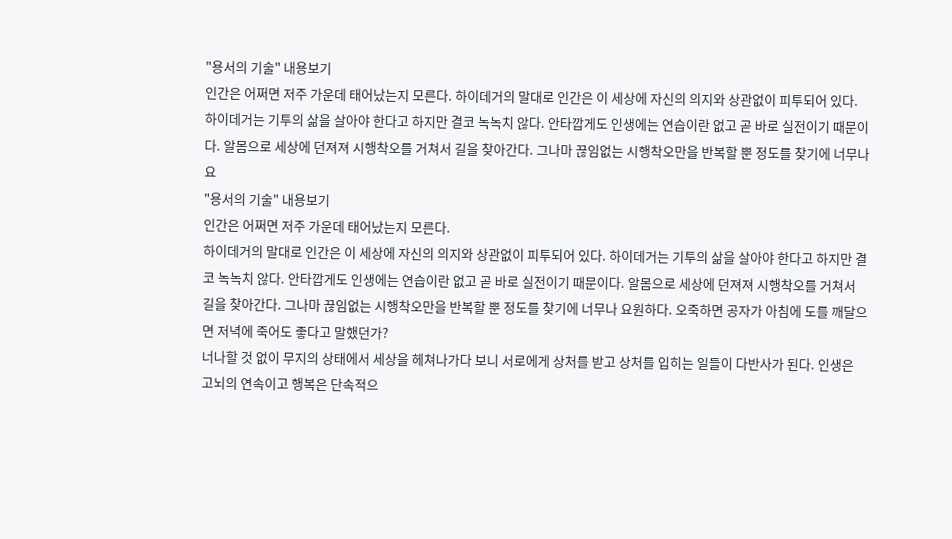"용서의 기술" 내용보기
인간은 어쩌면 저주 가운데 태어났는지 모른다. 하이데거의 말대로 인간은 이 세상에 자신의 의지와 상관없이 피투되어 있다. 하이데거는 기투의 삶을 살아야 한다고 하지만 결코 녹녹치 않다. 안타깝게도 인생에는 연습이란 없고 곧 바로 실전이기 때문이다. 알몸으로 세상에 던져져 시행착오를 거쳐서 길을 찾아간다. 그나마 끊임없는 시행착오만을 반복할 뿐 정도를 찾기에 너무나 요
"용서의 기술" 내용보기
인간은 어쩌면 저주 가운데 태어났는지 모른다.
하이데거의 말대로 인간은 이 세상에 자신의 의지와 상관없이 피투되어 있다. 하이데거는 기투의 삶을 살아야 한다고 하지만 결코 녹녹치 않다. 안타깝게도 인생에는 연습이란 없고 곧 바로 실전이기 때문이다. 알몸으로 세상에 던져져 시행착오를 거쳐서 길을 찾아간다. 그나마 끊임없는 시행착오만을 반복할 뿐 정도를 찾기에 너무나 요원하다. 오죽하면 공자가 아침에 도를 깨달으면 저녁에 죽어도 좋다고 말했던가?
너나할 것 없이 무지의 상태에서 세상을 헤쳐나가다 보니 서로에게 상처를 받고 상처를 입히는 일들이 다반사가 된다. 인생은 고뇌의 연속이고 행복은 단속적으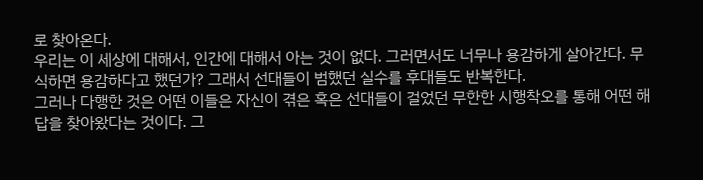로 찾아온다.
우리는 이 세상에 대해서, 인간에 대해서 아는 것이 없다. 그러면서도 너무나 용감하게 살아간다. 무식하면 용감하다고 했던가? 그래서 선대들이 범했던 실수를 후대들도 반복한다.
그러나 다행한 것은 어떤 이들은 자신이 겪은 혹은 선대들이 걸었던 무한한 시행착오를 통해 어떤 해답을 찾아왔다는 것이다. 그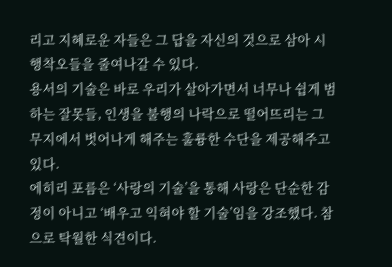리고 지혜로운 자들은 그 답을 자신의 것으로 삼아 시행착오들을 줄여나갈 수 있다.
용서의 기술은 바로 우리가 살아가면서 너무나 쉽게 범하는 잘못들, 인생을 불행의 나락으로 떨어뜨리는 그 무지에서 벗어나게 해주는 훌륭한 수단을 제공해주고 있다.
에히리 포름은 ‘사랑의 기술’을 통해 사랑은 단순한 감정이 아니고 ‘배우고 익혀야 할 기술’임을 강조했다. 참으로 탁월한 식견이다.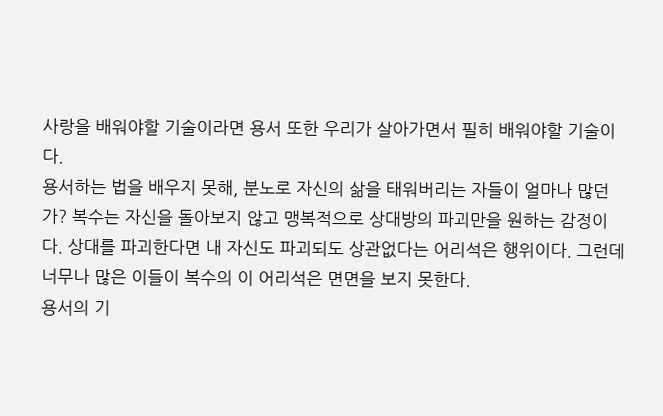사랑을 배워야할 기술이라면 용서 또한 우리가 살아가면서 필히 배워야할 기술이다.
용서하는 법을 배우지 못해, 분노로 자신의 삶을 태워버리는 자들이 얼마나 많던가? 복수는 자신을 돌아보지 않고 맹복적으로 상대방의 파괴만을 원하는 감정이다. 상대를 파괴한다면 내 자신도 파괴되도 상관없다는 어리석은 행위이다. 그런데 너무나 많은 이들이 복수의 이 어리석은 면면을 보지 못한다.
용서의 기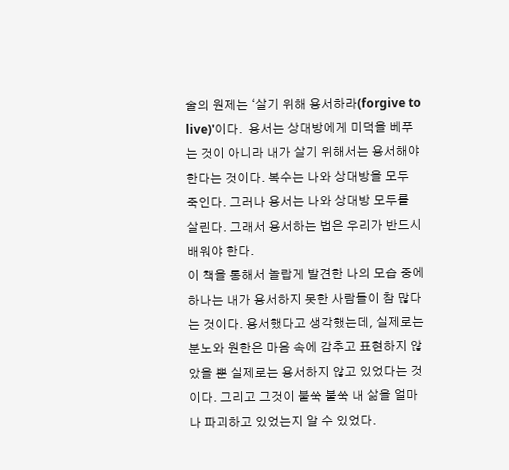술의 원제는 ‘살기 위해 용서하라(forgive to live)'이다.  용서는 상대방에게 미덕을 베푸는 것이 아니라 내가 살기 위해서는 용서해야 한다는 것이다. 복수는 나와 상대방을 모두 죽인다. 그러나 용서는 나와 상대방 모두를 살린다. 그래서 용서하는 법은 우리가 반드시 배워야 한다.
이 책을 통해서 놀랍게 발견한 나의 모습 중에 하나는 내가 용서하지 못한 사람들이 참 많다는 것이다. 용서했다고 생각했는데, 실제로는 분노와 원한은 마음 속에 감추고 표현하지 않았을 뿐 실제로는 용서하지 않고 있었다는 것이다. 그리고 그것이 불쑥 불쑥 내 삶을 얼마나 파괴하고 있었는지 알 수 있었다.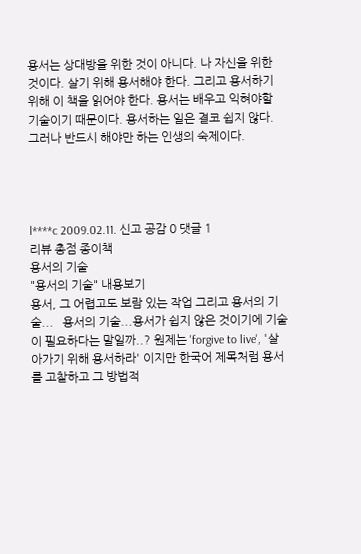용서는 상대방을 위한 것이 아니다. 나 자신을 위한 것이다. 살기 위해 용서해야 한다. 그리고 용서하기 위해 이 책을 읽어야 한다. 용서는 배우고 익혀야할 기술이기 때문이다. 용서하는 일은 결코 쉽지 않다. 그러나 반드시 해야만 하는 인생의 숙제이다.




l****c 2009.02.11. 신고 공감 0 댓글 1
리뷰 총점 종이책
용서의 기술
"용서의 기술" 내용보기
용서, 그 어렵고도 보람 있는 작업 그리고 용서의 기술...   용서의 기술...용서가 쉽지 않은 것이기에 기술이 필요하다는 말일까..? 원제는 'forgive to live', '살아가기 위해 용서하라' 이지만 한국어 제목처럼 용서를 고찰하고 그 방법적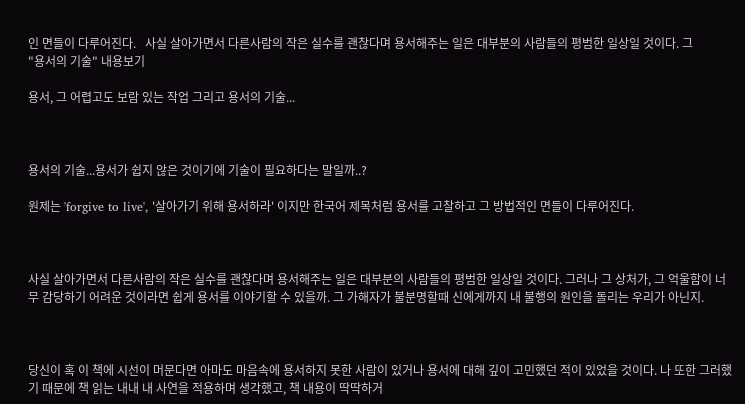인 면들이 다루어진다.   사실 살아가면서 다른사람의 작은 실수를 괜찮다며 용서해주는 일은 대부분의 사람들의 평범한 일상일 것이다. 그
"용서의 기술" 내용보기

용서, 그 어렵고도 보람 있는 작업 그리고 용서의 기술...



용서의 기술...용서가 쉽지 않은 것이기에 기술이 필요하다는 말일까..?

원제는 'forgive to live', '살아가기 위해 용서하라' 이지만 한국어 제목처럼 용서를 고찰하고 그 방법적인 면들이 다루어진다.



사실 살아가면서 다른사람의 작은 실수를 괜찮다며 용서해주는 일은 대부분의 사람들의 평범한 일상일 것이다. 그러나 그 상처가, 그 억울함이 너무 감당하기 어려운 것이라면 쉽게 용서를 이야기할 수 있을까. 그 가해자가 불분명할때 신에게까지 내 불행의 원인을 돌리는 우리가 아닌지.



당신이 혹 이 책에 시선이 머문다면 아마도 마음속에 용서하지 못한 사람이 있거나 용서에 대해 깊이 고민했던 적이 있었을 것이다. 나 또한 그러했기 때문에 책 읽는 내내 내 사연을 적용하며 생각했고, 책 내용이 딱딱하거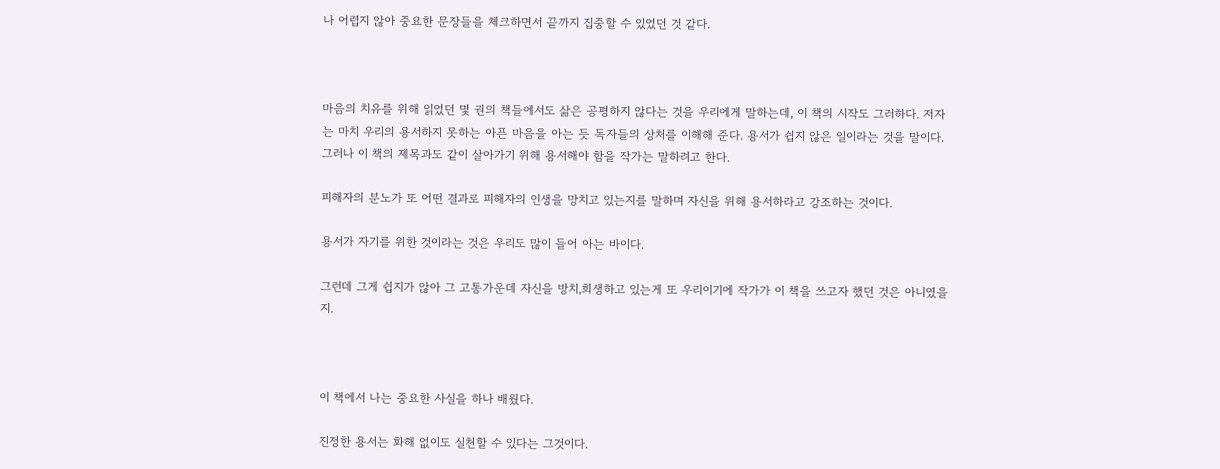나 어렵지 않아 중요한 문장들을 체크하면서 끝까지 집중할 수 있었던 것 같다.



마음의 치유를 위해 읽었던 몇 권의 책들에서도 삶은 공평하지 않다는 것을 우리에게 말하는데, 이 책의 시작도 그러하다. 저자는 마치 우리의 용서하지 못하는 아픈 마음을 아는 듯 독자들의 상처를 이해해 준다. 용서가 쉽지 않은 일이라는 것을 말이다. 그러나 이 책의 제목과도 같이 살아가기 위해 용서해야 함을 작가는 말하려고 한다.

피해자의 분노가 또 어떤 결과로 피해자의 인생을 망치고 있는지를 말하며 자신을 위해 용서하라고 강조하는 것이다.

용서가 자기를 위한 것이라는 것은 우리도 많이 들어 아는 바이다.

그런데 그게 쉽지가 않아 그 고통가운데 자신을 방치,희생하고 있는게 또 우리이기에 작가가 이 책을 쓰고자 했던 것은 아니였을지.



이 책에서 나는 중요한 사실을 하나 배웠다.

진정한 용서는 화해 없이도 실천할 수 있다는 그것이다.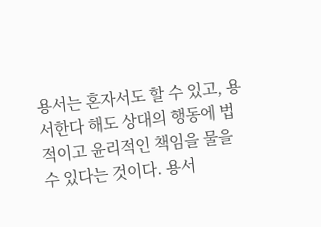용서는 혼자서도 할 수 있고, 용서한다 해도 상대의 행동에 법적이고 윤리적인 책임을 물을 수 있다는 것이다. 용서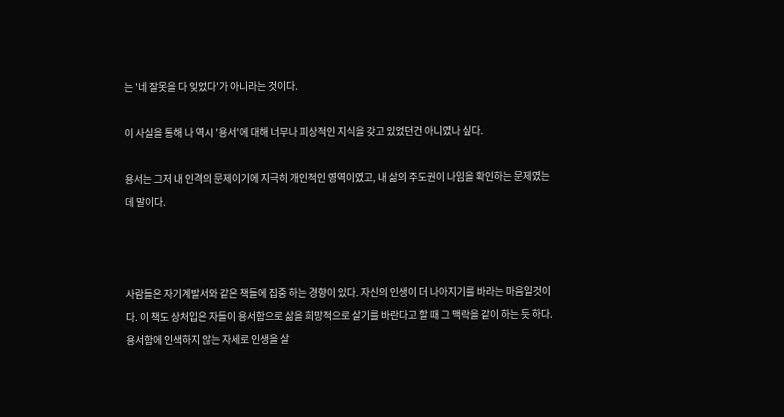는 '네 잘못을 다 잊었다'가 아니라는 것이다.

이 사실을 통해 나 역시 '용서'에 대해 너무나 피상적인 지식을 갖고 있었던건 아니였나 싶다.

용서는 그저 내 인격의 문제이기에 지극히 개인적인 영역이였고, 내 삶의 주도권이 나임을 확인하는 문제였는데 말이다.



사람들은 자기계발서와 같은 책들에 집중 하는 경향이 있다. 자신의 인생이 더 나아지기를 바라는 마음일것이다. 이 책도 상처입은 자들이 용서함으로 삶을 희망적으로 살기를 바란다고 할 때 그 맥락을 같이 하는 듯 하다. 용서함에 인색하지 않는 자세로 인생을 살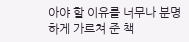아야 할 이유를 너무나 분명하게 가르쳐 준 책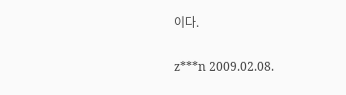이다.

z***n 2009.02.08.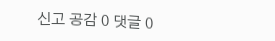신고 공감 0 댓글 0